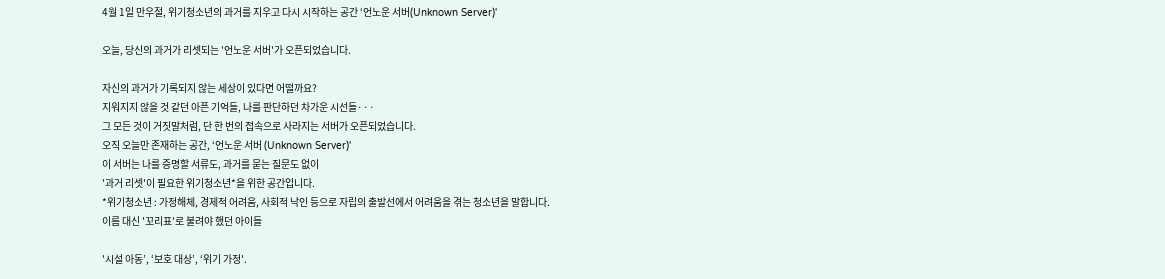4월 1일 만우절, 위기청소년의 과거를 지우고 다시 시작하는 공간 ‘언노운 서버(Unknown Server)'

오늘, 당신의 과거가 리셋되는 '언노운 서버'가 오픈되었습니다.

자신의 과거가 기록되지 않는 세상이 있다면 어떨까요?
지워지지 않을 것 같던 아픈 기억들, 나를 판단하던 차가운 시선들···
그 모든 것이 거짓말처럼, 단 한 번의 접속으로 사라지는 서버가 오픈되었습니다.
오직 오늘만 존재하는 공간, ‘언노운 서버 (Unknown Server)'
이 서버는 나를 증명할 서류도, 과거를 묻는 질문도 없이
'과거 리셋'이 필요한 위기청소년*을 위한 공간입니다.
*위기청소년 : 가정해체, 경제적 어려움, 사회적 낙인 등으로 자립의 출발선에서 어려움을 겪는 청소년을 말합니다.
이름 대신 '꼬리표'로 불려야 했던 아이들

'시설 아동’, ‘보호 대상’, ‘위기 가정'.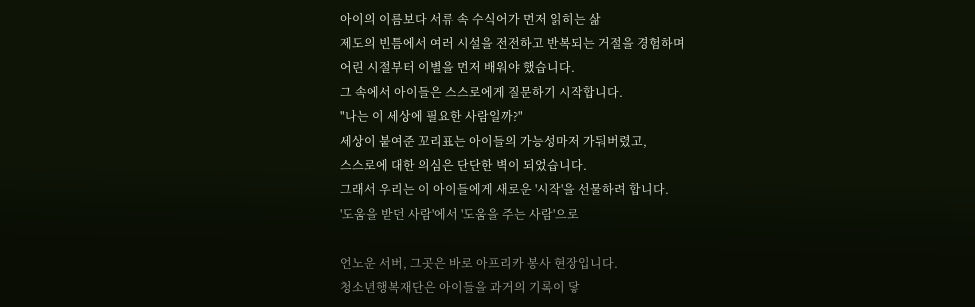아이의 이름보다 서류 속 수식어가 먼저 읽히는 삶
제도의 빈틈에서 여러 시설을 전전하고 반복되는 거절을 경험하며
어린 시절부터 이별을 먼저 배워야 했습니다.
그 속에서 아이들은 스스로에게 질문하기 시작합니다.
"나는 이 세상에 필요한 사람일까?"
세상이 붙여준 꼬리표는 아이들의 가능성마저 가둬버렸고,
스스로에 대한 의심은 단단한 벽이 되었습니다.
그래서 우리는 이 아이들에게 새로운 '시작'을 선물하려 합니다.
'도움을 받던 사람'에서 '도움을 주는 사람'으로

언노운 서버, 그곳은 바로 아프리카 봉사 현장입니다.
청소년행복재단은 아이들을 과거의 기록이 닿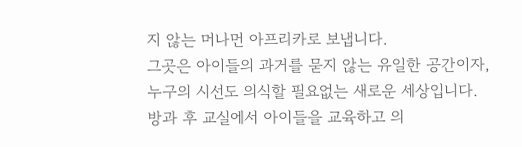지 않는 머나먼 아프리카로 보냅니다.
그곳은 아이들의 과거를 묻지 않는 유일한 공간이자,
누구의 시선도 의식할 필요없는 새로운 세상입니다.
방과 후 교실에서 아이들을 교육하고 의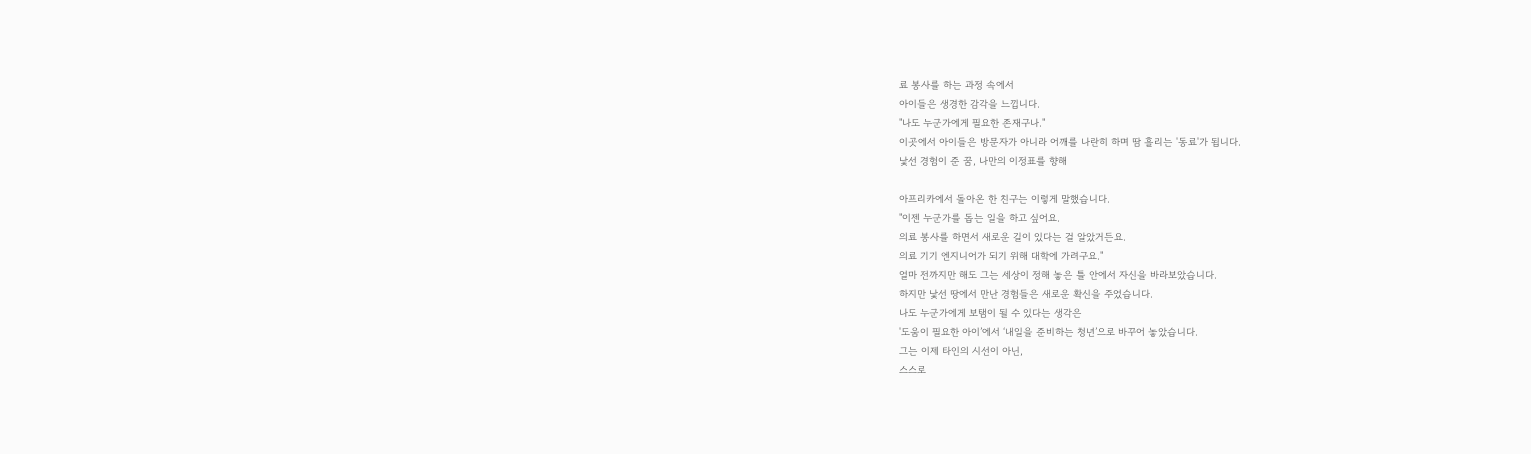료 봉사를 하는 과정 속에서
아이들은 생경한 감각을 느낍니다.
"나도 누군가에게 필요한 존재구나."
이곳에서 아이들은 방문자가 아니라 어깨를 나란히 하며 땀 흘리는 '동료'가 됩니다.
낯선 경험이 준 꿈, 나만의 이정표를 향해

아프리카에서 돌아온 한 친구는 이렇게 말했습니다.
"이젠 누군가를 돕는 일을 하고 싶어요.
의료 봉사를 하면서 새로운 길이 있다는 걸 알았거든요.
의료 기기 엔지니어가 되기 위해 대학에 가려구요."
얼마 전까지만 해도 그는 세상이 정해 놓은 틀 안에서 자신을 바라보았습니다.
하지만 낯선 땅에서 만난 경험들은 새로운 확신을 주었습니다.
나도 누군가에게 보탬이 될 수 있다는 생각은
'도움이 필요한 아이’에서 ‘내일을 준비하는 청년’으로 바꾸어 놓았습니다.
그는 이제 타인의 시선이 아닌,
스스로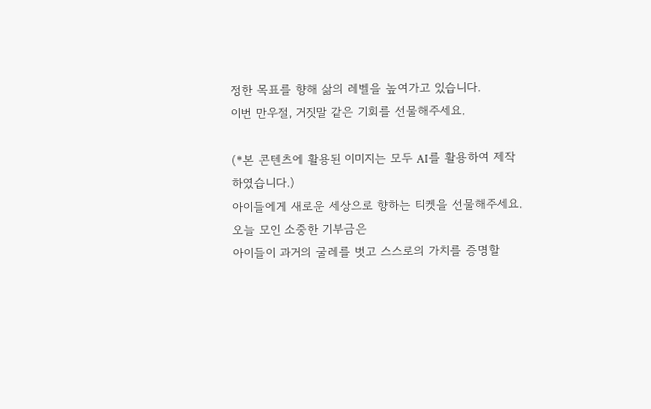정한 목표를 향해 삶의 레벨을 높여가고 있습니다.
이번 만우절, 거짓말 같은 기회를 선물해주세요.

(*본 콘텐츠에 활용된 이미지는 모두 AI를 활용하여 제작하였습니다.)
아이들에게 새로운 세상으로 향하는 티켓을 선물해주세요.
오늘 모인 소중한 기부금은
아이들이 과거의 굴레를 벗고 스스로의 가치를 증명할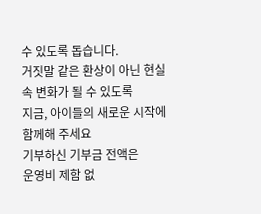수 있도록 돕습니다.
거짓말 같은 환상이 아닌 현실 속 변화가 될 수 있도록
지금, 아이들의 새로운 시작에 함께해 주세요
기부하신 기부금 전액은
운영비 제함 없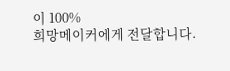이 100%
희망메이커에게 전달합니다.